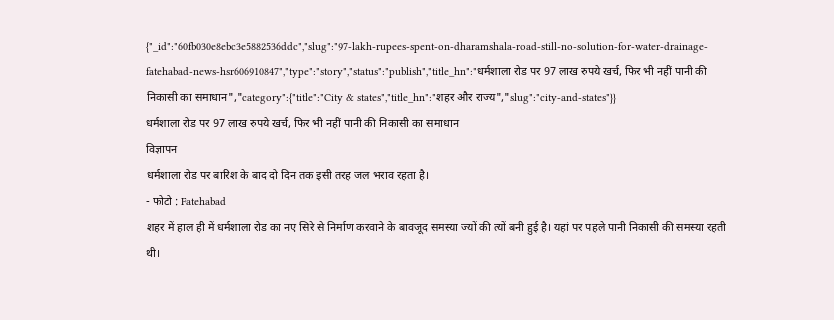{"_id":"60fb030e8ebc3e5882536ddc","slug":"97-lakh-rupees-spent-on-dharamshala-road-still-no-solution-for-water-drainage-fatehabad-news-hsr606910847","type":"story","status":"publish","title_hn":"धर्मशाला रोड पर 97 लाख रुपये खर्च, फिर भी नहीं पानी की निकासी का समाधान","category":{"title":"City & states","title_hn":"शहर और राज्य","slug":"city-and-states"}}
धर्मशाला रोड पर 97 लाख रुपये खर्च, फिर भी नहीं पानी की निकासी का समाधान
विज्ञापन
धर्मशाला रोड पर बारिश के बाद दो दिन तक इसी तरह जल भराव रहता है।
- फोटो : Fatehabad
शहर में हाल ही में धर्मशाला रोड का नए सिरे से निर्माण करवाने के बावजूद समस्या ज्यों की त्यों बनी हुई है। यहां पर पहले पानी निकासी की समस्या रहती थी।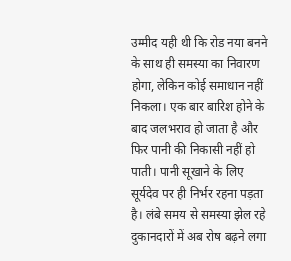उम्मीद यही थी कि रोड नया बनने के साथ ही समस्या का निवारण होगा, लेकिन कोई समाधान नहीं निकला। एक बार बारिश होने के बाद जलभराव हो जाता है और फिर पानी की निकासी नहीं हो पाती। पानी सूखाने के लिए सूर्यदेव पर ही निर्भर रहना पड़ता है। लंबे समय से समस्या झेल रहे दुकानदारों में अब रोष बढ़ने लगा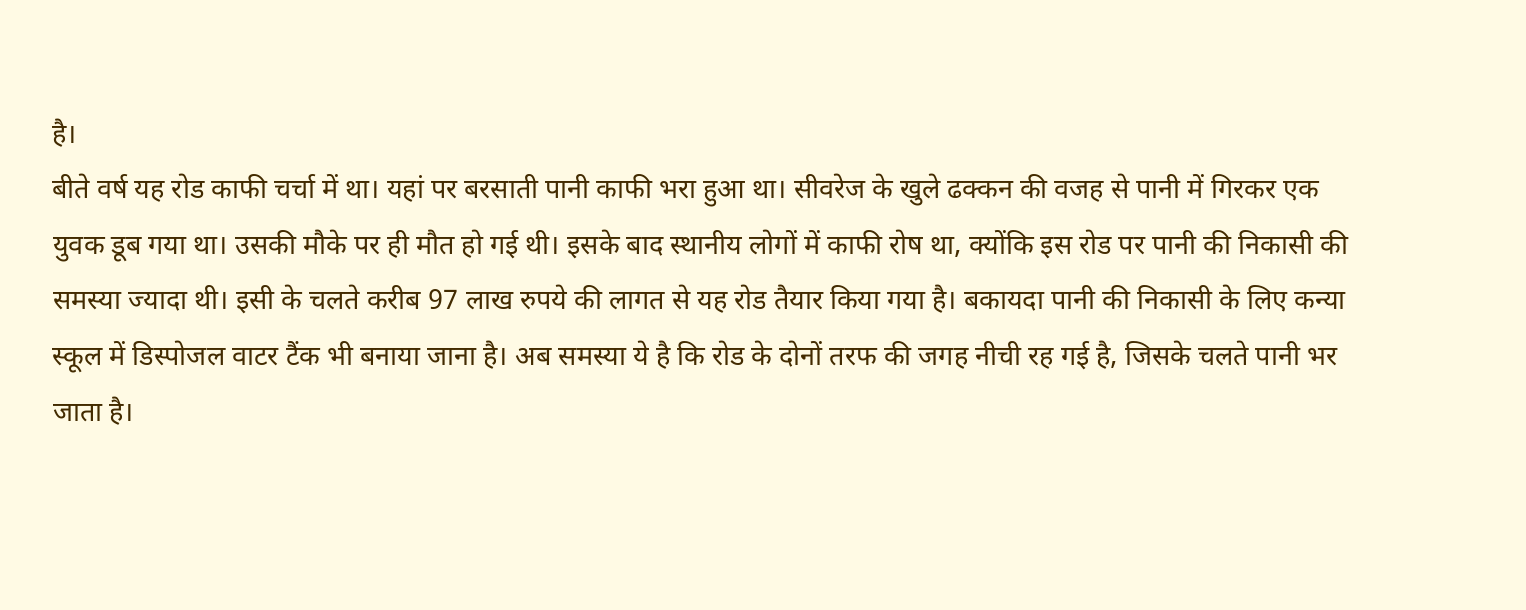है।
बीते वर्ष यह रोड काफी चर्चा में था। यहां पर बरसाती पानी काफी भरा हुआ था। सीवरेज के खुले ढक्कन की वजह से पानी में गिरकर एक युवक डूब गया था। उसकी मौके पर ही मौत हो गई थी। इसके बाद स्थानीय लोगों में काफी रोष था, क्योंकि इस रोड पर पानी की निकासी की समस्या ज्यादा थी। इसी के चलते करीब 97 लाख रुपये की लागत से यह रोड तैयार किया गया है। बकायदा पानी की निकासी के लिए कन्या स्कूल में डिस्पोजल वाटर टैंक भी बनाया जाना है। अब समस्या ये है कि रोड के दोनों तरफ की जगह नीची रह गई है, जिसके चलते पानी भर जाता है।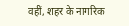वहीं, शहर के नागरिक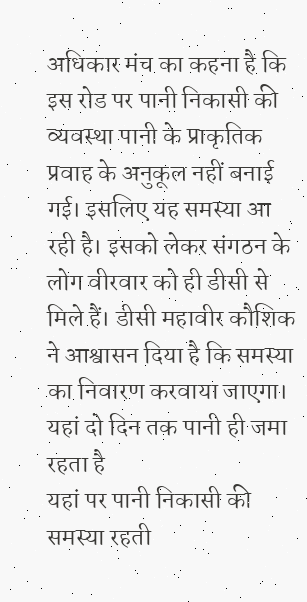अधिकार मंच का कहना है कि इस रोड पर पानी निकासी की व्यवस्था पानी के प्राकृतिक प्रवाह के अनुकूल नहीं बनाई गई। इसलिए यह समस्या आ रही है। इसको लेकर संगठन के लोग वीरवार को ही डीसी से मिले हैं। डीसी महावीर कौशिक ने आश्वासन दिया है कि समस्या का निवारण करवाया जाएगा।
यहां दो दिन तक पानी ही जमा रहता है
यहां पर पानी निकासी की समस्या रहती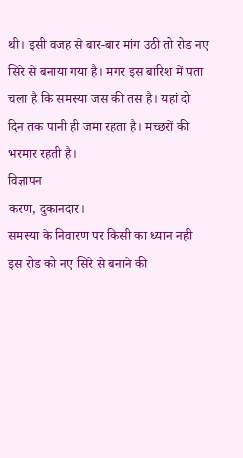थी। इसी वजह से बार-बार मांग उठी तो रोड नए सिरे से बनाया गया है। मगर इस बारिश में पता चला है कि समस्या जस की तस है। यहां दो दिन तक पानी ही जमा रहता है। मच्छरों की भरमार रहती है।
विज्ञापन
करण, दुकानदार।
समस्या के निवारण पर किसी का ध्यान नही
इस रोड को नए सिरे से बनाने की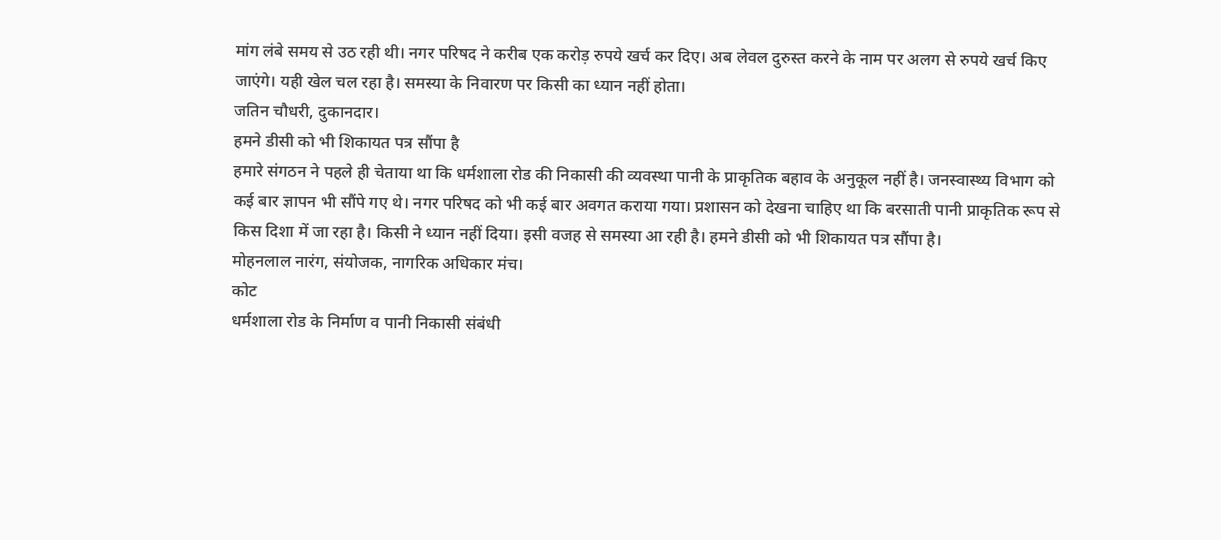मांग लंबे समय से उठ रही थी। नगर परिषद ने करीब एक करोड़ रुपये खर्च कर दिए। अब लेवल दुरुस्त करने के नाम पर अलग से रुपये खर्च किए जाएंगे। यही खेल चल रहा है। समस्या के निवारण पर किसी का ध्यान नहीं होता।
जतिन चौधरी, दुकानदार।
हमने डीसी को भी शिकायत पत्र सौंपा है
हमारे संगठन ने पहले ही चेताया था कि धर्मशाला रोड की निकासी की व्यवस्था पानी के प्राकृतिक बहाव के अनुकूल नहीं है। जनस्वास्थ्य विभाग को कई बार ज्ञापन भी सौंपे गए थे। नगर परिषद को भी कई बार अवगत कराया गया। प्रशासन को देखना चाहिए था कि बरसाती पानी प्राकृतिक रूप से किस दिशा में जा रहा है। किसी ने ध्यान नहीं दिया। इसी वजह से समस्या आ रही है। हमने डीसी को भी शिकायत पत्र सौंपा है।
मोहनलाल नारंग, संयोजक, नागरिक अधिकार मंच।
कोट
धर्मशाला रोड के निर्माण व पानी निकासी संबंधी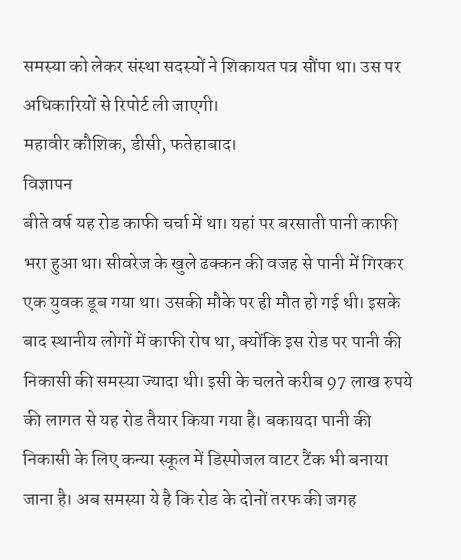समस्या को लेकर संस्था सदस्यों ने शिकायत पत्र सौंपा था। उस पर अधिकारियों से रिपोर्ट ली जाएगी।
महावीर कौशिक, डीसी, फतेहाबाद।
विज्ञापन
बीते वर्ष यह रोड काफी चर्चा में था। यहां पर बरसाती पानी काफी भरा हुआ था। सीवरेज के खुले ढक्कन की वजह से पानी में गिरकर एक युवक डूब गया था। उसकी मौके पर ही मौत हो गई थी। इसके बाद स्थानीय लोगों में काफी रोष था, क्योंकि इस रोड पर पानी की निकासी की समस्या ज्यादा थी। इसी के चलते करीब 97 लाख रुपये की लागत से यह रोड तैयार किया गया है। बकायदा पानी की निकासी के लिए कन्या स्कूल में डिस्पोजल वाटर टैंक भी बनाया जाना है। अब समस्या ये है कि रोड के दोनों तरफ की जगह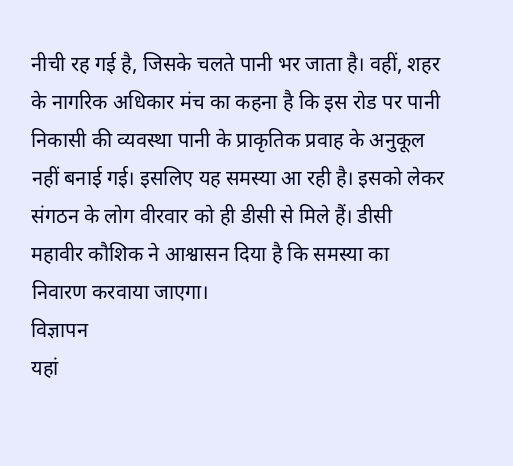नीची रह गई है, जिसके चलते पानी भर जाता है। वहीं, शहर के नागरिक अधिकार मंच का कहना है कि इस रोड पर पानी निकासी की व्यवस्था पानी के प्राकृतिक प्रवाह के अनुकूल नहीं बनाई गई। इसलिए यह समस्या आ रही है। इसको लेकर संगठन के लोग वीरवार को ही डीसी से मिले हैं। डीसी महावीर कौशिक ने आश्वासन दिया है कि समस्या का निवारण करवाया जाएगा।
विज्ञापन
यहां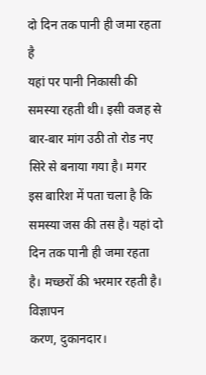दो दिन तक पानी ही जमा रहता है
यहां पर पानी निकासी की समस्या रहती थी। इसी वजह से बार-बार मांग उठी तो रोड नए सिरे से बनाया गया है। मगर इस बारिश में पता चला है कि समस्या जस की तस है। यहां दो दिन तक पानी ही जमा रहता है। मच्छरों की भरमार रहती है।
विज्ञापन
करण, दुकानदार।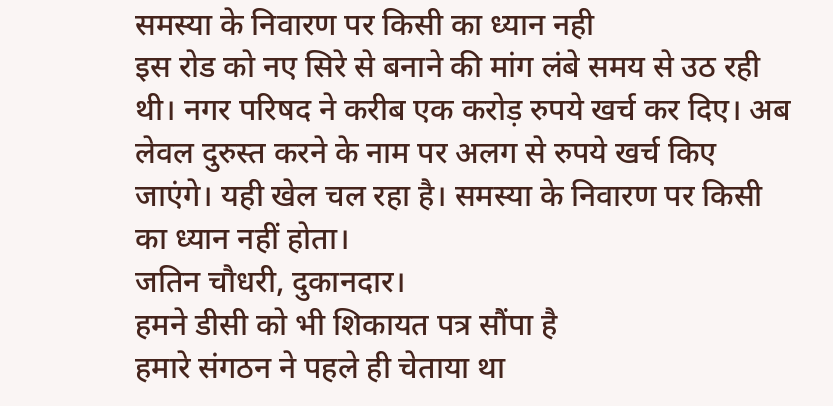समस्या के निवारण पर किसी का ध्यान नही
इस रोड को नए सिरे से बनाने की मांग लंबे समय से उठ रही थी। नगर परिषद ने करीब एक करोड़ रुपये खर्च कर दिए। अब लेवल दुरुस्त करने के नाम पर अलग से रुपये खर्च किए जाएंगे। यही खेल चल रहा है। समस्या के निवारण पर किसी का ध्यान नहीं होता।
जतिन चौधरी, दुकानदार।
हमने डीसी को भी शिकायत पत्र सौंपा है
हमारे संगठन ने पहले ही चेताया था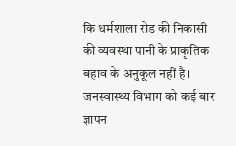कि धर्मशाला रोड की निकासी की व्यवस्था पानी के प्राकृतिक बहाव के अनुकूल नहीं है। जनस्वास्थ्य विभाग को कई बार ज्ञापन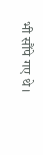भी सौंपे गए थे।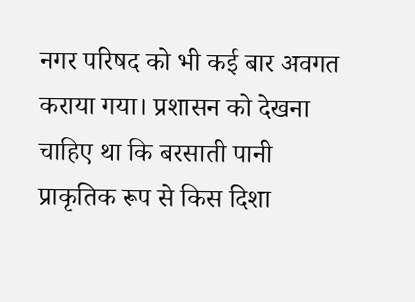नगर परिषद को भी कई बार अवगत कराया गया। प्रशासन को देखना चाहिए था कि बरसाती पानी प्राकृतिक रूप से किस दिशा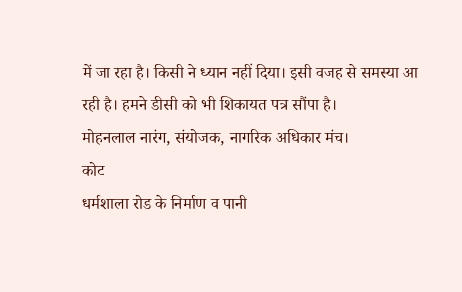में जा रहा है। किसी ने ध्यान नहीं दिया। इसी वजह से समस्या आ रही है। हमने डीसी को भी शिकायत पत्र सौंपा है।
मोहनलाल नारंग, संयोजक, नागरिक अधिकार मंच।
कोट
धर्मशाला रोड के निर्माण व पानी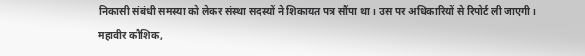निकासी संबंधी समस्या को लेकर संस्था सदस्यों ने शिकायत पत्र सौंपा था। उस पर अधिकारियों से रिपोर्ट ली जाएगी।
महावीर कौशिक,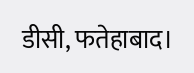डीसी, फतेहाबाद।